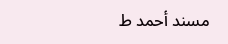مسند أحمد ط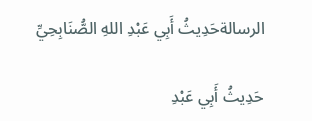الرسالةحَدِيثُ أَبِي عَبْدِ اللهِ الصُّنَابِحِيِّ

حَدِيثُ أَبِي عَبْدِ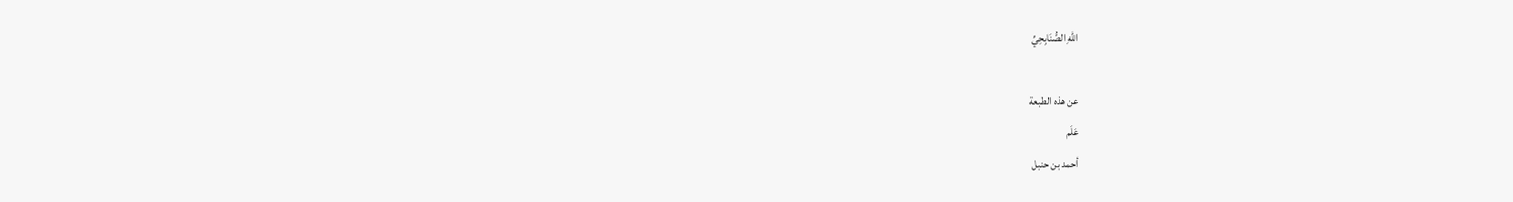اللهِ الصُّنَابِحِيِّ

عن هذه الطبعة
عَلَم
أحمد بن حنبل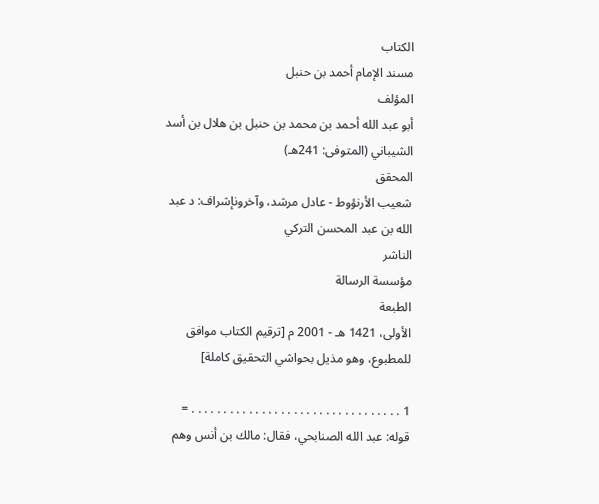الكتاب
مسند الإمام أحمد بن حنبل
المؤلف
أبو عبد الله أحمد بن محمد بن حنبل بن هلال بن أسد الشيباني (المتوفى: 241هـ)
المحقق
شعيب الأرنؤوط - عادل مرشد، وآخرونإشراف: د عبد الله بن عبد المحسن التركي
الناشر
مؤسسة الرسالة
الطبعة
الأولى، 1421 هـ - 2001 م [ترقيم الكتاب موافق للمطبوع، وهو مذيل بحواشي التحقيق كاملة]

1 . . . . . . . . . . . . . . . . . . . . . . . . . . . . . . . . . = قوله: عبد الله الصنابحي، فقال: مالك بن أنس وهم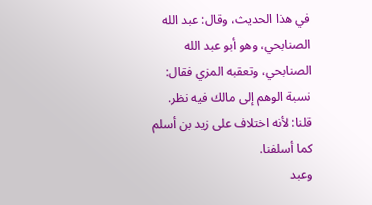في هذا الحديث، وقال: عبد الله الصنابحي، وهو أبو عبد الله الصنابحي، وتعقبه المزي فقال: نسبة الوهم إلى مالك فيه نظر.
قلنا: لأنه اختلاف على زيد بن أسلم كما أسلفنا.
وعبد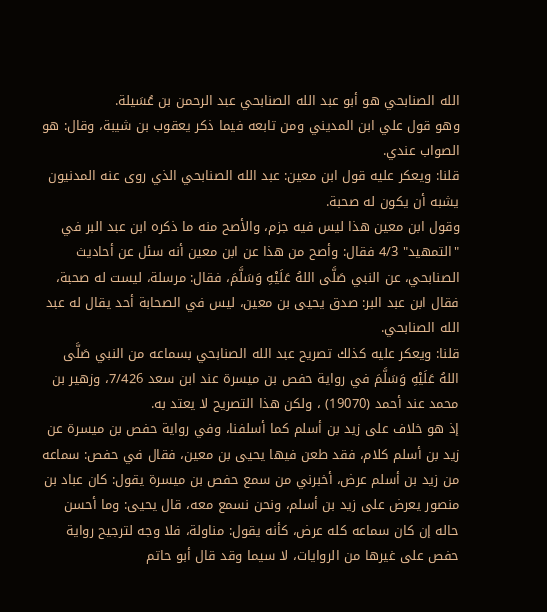الله الصنابحي هو أبو عبد الله الصنابحي عبد الرحمن بن عُسَيلة.
وهو قول علي ابن المديني ومن تابعه فيما ذكر يعقوب بن شيبة، وقال: هو الصواب عندي.
قلنا: ويعكر عليه قول ابن معين: عبد الله الصنابحي الذي روى عنه المدنيون يشبه أن يكون له صحبة.
وقول ابن معين هذا ليس فيه جزم، والأصح منه ما ذكره ابن عبد البر في "التمهيد" 4/3 فقال: وأصح من هذا عن ابن معين أنه سئل عن أحاديث الصنابحي، عن النبي صَلَّى اللهُ عَلَيْهِ وَسَلَّمَ، فقال: مرسلة، ليست له صحبة، فقال ابن عبد البر: صدق يحيى بن معين، ليس في الصحابة أحد يقال له عبد الله الصنابحي.
قلنا: ويعكر عليه كذلك تصريح عبد الله الصنابحي بسماعه من النبي صَلَّى اللهُ عَلَيْهِ وَسَلَّمَ في رواية حفص بن ميسرة عند ابن سعد 7/426، وزهير بن محمد عند أحمد (19070) ، ولكن هذا التصريح لا يعتد به.
إذ هو خلاف على زيد بن أسلم كما أسلفنا، وفي رواية حفص بن ميسرة عن زيد بن أسلم كلام، فقد طعن فيها يحيى بن معين، فقال في حفص: سماعه من زيد بن أسلم عرض، أخبرني من سمع حفص بن ميسرة يقول: كان عباد بن منصور يعرض على زيد بن أسلم، ونحن نسمع معه، قال يحيى: وما أحسن حاله إن كان سماعه كله عرض، كأنه يقول: مناولة، فلا وجه لترجيح رواية حفص على غيرها من الروايات، لا سيما وقد قال أبو حاتم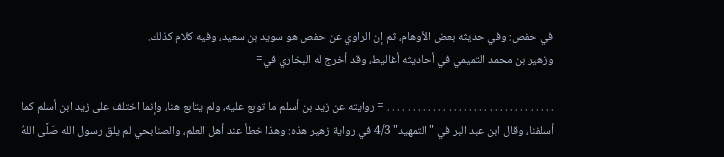في حفص: وفي حديثه بعض الأوهام، ثم إن الراوي عن حفص هو سويد بن سعيد، وفيه كلام كذلك.
وزهير بن محمد التميمي في أحاديثه أغاليط، وقد أخرج له البخاري في=

. . . . . . . . . . . . . . . . . . . . . . . . . . . . . . . . . = روايته عن زيد بن أسلم ما توبع عليه، ولم يتابع هنا، وإنما اختلف على زيد ابن أسلم كما أسلفنا، وقال ابن عبد البر في "التمهيد" 4/3 في رواية زهير هذه: وهذا خطأ عند أهل العلم، والصنابحي لم يلق رسول الله صَلَّى اللهُ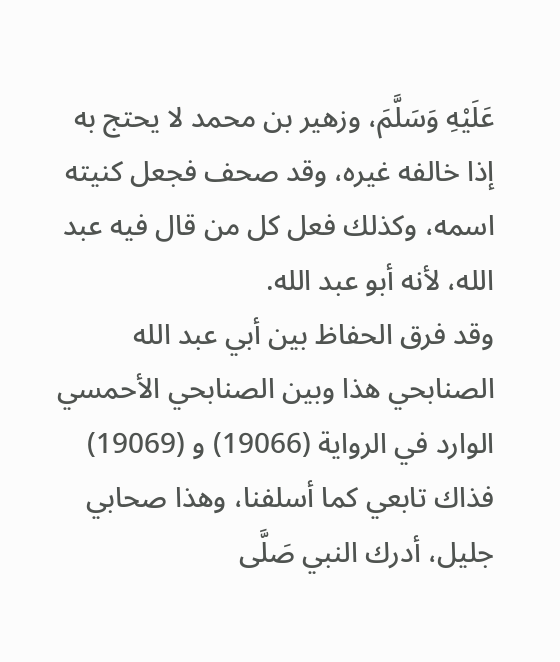عَلَيْهِ وَسَلَّمَ، وزهير بن محمد لا يحتج به إذا خالفه غيره، وقد صحف فجعل كنيته اسمه، وكذلك فعل كل من قال فيه عبد الله، لأنه أبو عبد الله.
وقد فرق الحفاظ بين أبي عبد الله الصنابحي هذا وبين الصنابحي الأحمسي الوارد في الرواية (19066) و (19069) فذاك تابعي كما أسلفنا، وهذا صحابي جليل، أدرك النبي صَلَّى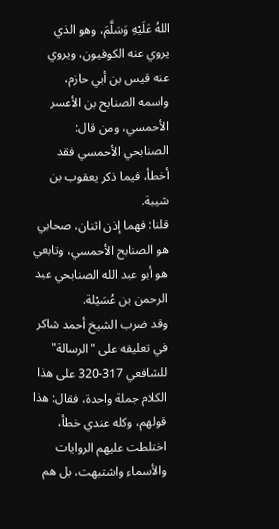اللهُ عَلَيْهِ وَسَلَّمَ، وهو الذي يروي عنه الكوفيون، ويروي عنه قيس بن أبي حازم، واسمه الصنابح بن الأعسر الأحمسي، ومن قال: الصنابحي الأحمسي فقد أخطأ، فيما ذكر يعقوب بن شيبة.
قلنا: فهما إذن اثنان، صحابي هو الصنابح الأحمسي، وتابعي هو أبو عبد الله الصنابحي عبد الرحمن بن عُسَيْلة.
وقد ضرب الشيخ أحمد شاكر في تعليقه على "الرسالة" للشافعي 317-320 على هذا الكلام جملة واحدة، فقال: هذا قولهم، وكله عندي خطأ، اختلطت عليهم الروايات والأسماء واشتبهت، بل هم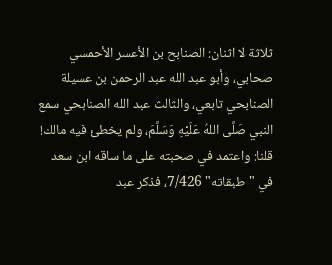ثلاثة لا اثنان: الصنابح بن الأعسر الأحمسي صحابي، وأبو عبد الله عبد الرحمن بن عسيلة الصنابحي تابعي، والثالث عبد الله الصنابحي سمع النبي صَلَّى اللهُ عَلَيْهِ وَسَلَّمَ، ولم يخطئ فيه مالك! قلنا: واعتمد في صحبته على ما ساقه ابن سعد في "طبقاته" 7/426، فذكر عبد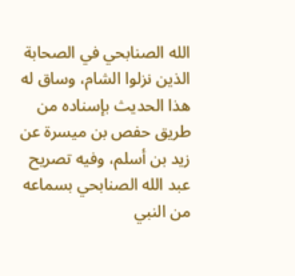الله الصنابحي في الصحابة الذين نزلوا الشام، وساق له هذا الحديث بإسناده من طريق حفص بن ميسرة عن زيد بن أسلم، وفيه تصريح عبد الله الصنابحي بسماعه من النبي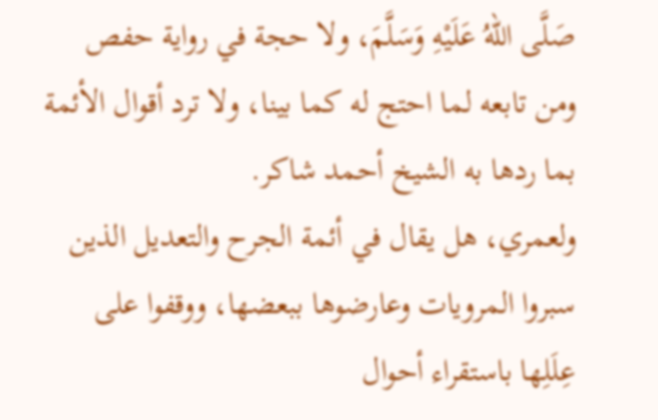صَلَّى اللهُ عَلَيْهِ وَسَلَّمَ، ولا حجة في رواية حفص ومن تابعه لما احتج له كما بينا، ولا ترد أقوال الأئمة بما ردها به الشيخ أحمد شاكر.
ولعمري، هل يقال في أئمة الجرح والتعديل الذين سبروا المرويات وعارضوها ببعضها، ووقفوا على عِلَلِها باستقراء أحوال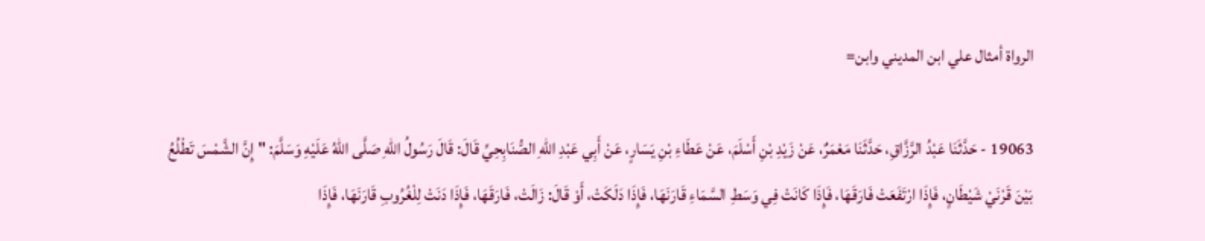الرواة أمثال علي ابن المديني وابن=

19063 - حَدَّثَنَا عَبْدُ الرَّزَّاقِ، حَدَّثَنَا مَعْمَرٌ، عَنْ زَيْدِ بْنِ أَسْلَمَ، عَنْ عَطَاءِ بْنِ يَسَارٍ، عَنْ أَبِي عَبْدِ اللهِ الصُّنَابِحِيِّ قَالَ: قَالَ رَسُولُ اللهِ صَلَّى اللهُ عَلَيْهِ وَسَلَّمَ: " إِنَّ الشَّمْسَ تَطْلُعُ بَيْنَ قَرْنَيْ شَيْطَانٍ، فَإِذَا ارْتَفَعَتْ فَارَقَهَا، فَإِذَا كَانَتْ فِي وَسَطِ السَّمَاءِ قَارَنَهَا، فَإِذَا دَلَكَتْ، أَوْ قَالَ: زَالَتْ، فَارَقَهَا، فَإِذَا دَنَتْ لِلْغُرُوبِ قَارَنَهَا، فَإِذَا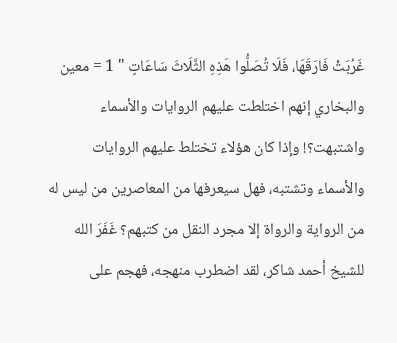غَرُبَتْ فَارَقَهَا، فَلَا تُصَلُّوا هَذِهِ الثَّلَاثَ سَاعَاتٍ " 1 = معين والبخاري إنهم اختلطت عليهم الروايات والأسماء واشتبهت؟! وإذا كان هؤلاء تختلط عليهم الروايات والأسماء وتشتبه، فهل سيعرفها من المعاصرين من ليس له من الرواية والرواة إلا مجرد النقل من كتبهم؟ غَفَرَ الله للشيخ أحمد شاكر، لقد اضطرب منهجه، فهجم على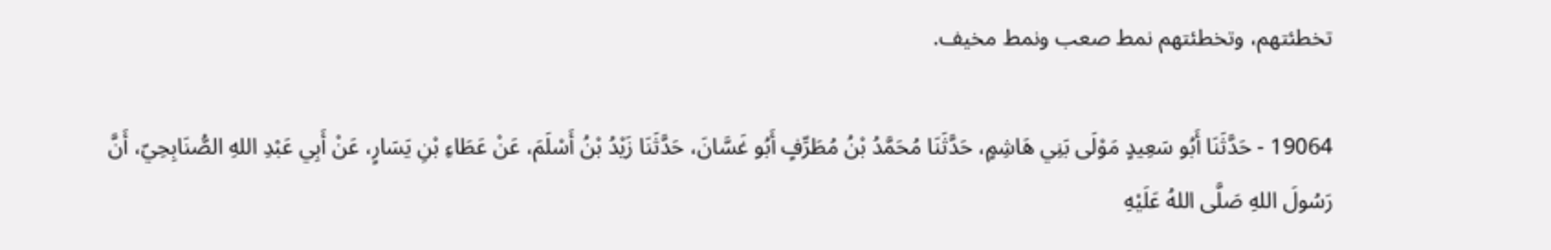تخطئتهم، وتخطئتهم نمط صعب ونمط مخيف.

19064 - حَدَّثَنَا أَبُو سَعِيدٍ مَوْلَى بَنِي هَاشِمٍ، حَدَّثَنَا مُحَمَّدُ بْنُ مُطَرِّفٍ أَبُو غَسَّانَ، حَدَّثَنَا زَيْدُ بْنُ أَسْلَمَ، عَنْ عَطَاءِ بْنِ يَسَارٍ، عَنْ أَبِي عَبْدِ اللهِ الصُّنَابِحِيّ، أَنَّ رَسُولَ اللهِ صَلَّى اللهُ عَلَيْهِ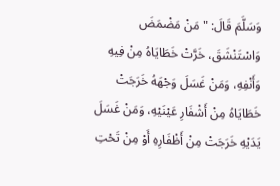وَسَلَّمَ قَالَ: " مَنْ مَضْمَضَ وَاسْتَنْشَقَ، خَرَّتْ خَطَايَاهُ مِنْ فِيهِ وَأَنْفِهِ، وَمَنْ غَسَلَ وَجْهَهُ خَرَجَتْ خَطَايَاهُ مِنْ أَشْفَارِ عَيْنَيْهِ، وَمَنْ غَسَلَ يَدَيْهِ خَرَجَتْ مِنْ أَظْفَارِهِ أَوْ مِنْ تَحْتِ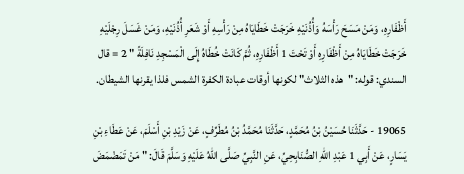أَظْفَارِهِ، وَمَنْ مَسَحَ رَأْسَهُ وَأُذُنَيْهِ خَرَجَتْ خَطَايَاهُ مِنْ رَأْسِهِ أَوْ شَعَرِ أُذُنَيْهِ، وَمَنْ غَسَلَ رِجْلَيْهِ خَرَجَتْ خَطَايَاهُ مِنْ أَظْفَارِهِ أَوْ تَحْتَ 1 أَظْفَارِهِ، ثُمَّ كَانَتْ خُطَاهُ إِلَى الْمَسْجِدِ نَافِلَةً " 2 = قال السندي: قوله: "هذه الثلاث" لكونها أوقات عبادة الكفرة الشمس فلذا يقرنها الشيطان.

19065 - حَدَّثَنَا حُسَيْنُ بْنُ مُحَمَّدٍ، حَدَّثَنَا مُحَمَّدُ بْنُ مُطَرِّفٍ، عَنْ زَيْدِ بْنِ أَسْلَمَ، عَنْ عَطَاءِ بْنِ يَسَارٍ، عَنْ أَبِي 1 عَبْدِ اللهِ الصُّنَابِحِيِّ، عَنِ النَّبِيِّ صَلَّى اللهُ عَلَيْهِ وَسَلَّمَ قَالَ: " مَنْ تَمَضْمَضَ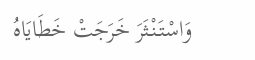وَاسْتَنْثَرَ خَرَجَتْ خَطَايَاهُ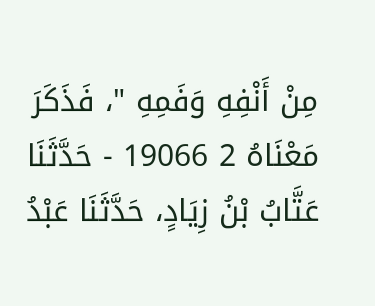مِنْ أَنْفِهِ وَفَمِهِ "، فَذَكَرَ مَعْنَاهُ 2 19066 - حَدَّثَنَا عَتَّابُ بْنُ زِيَادٍ، حَدَّثَنَا عَبْدُ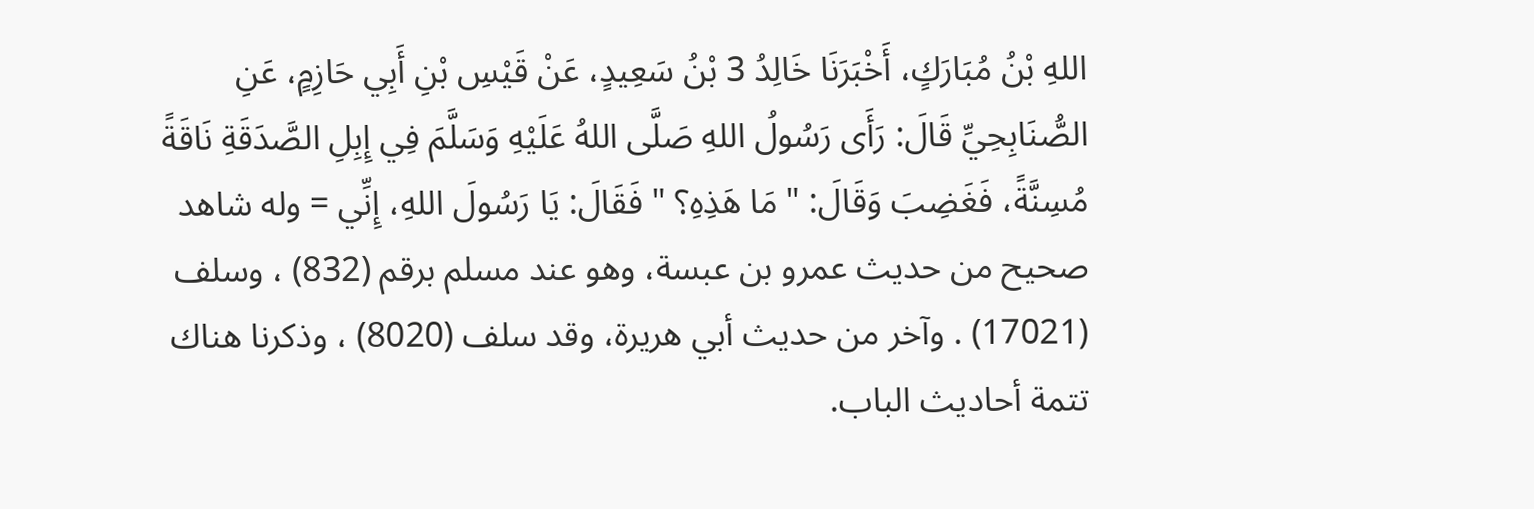اللهِ بْنُ مُبَارَكٍ، أَخْبَرَنَا خَالِدُ 3 بْنُ سَعِيدٍ، عَنْ قَيْسِ بْنِ أَبِي حَازِمٍ، عَنِ الصُّنَابِحِيِّ قَالَ: رَأَى رَسُولُ اللهِ صَلَّى اللهُ عَلَيْهِ وَسَلَّمَ فِي إِبِلِ الصَّدَقَةِ نَاقَةً مُسِنَّةً، فَغَضِبَ وَقَالَ: " مَا هَذِهِ؟ " فَقَالَ: يَا رَسُولَ اللهِ، إِنِّي = وله شاهد صحيح من حديث عمرو بن عبسة، وهو عند مسلم برقم (832) ، وسلف (17021) . وآخر من حديث أبي هريرة، وقد سلف (8020) ، وذكرنا هناك تتمة أحاديث الباب.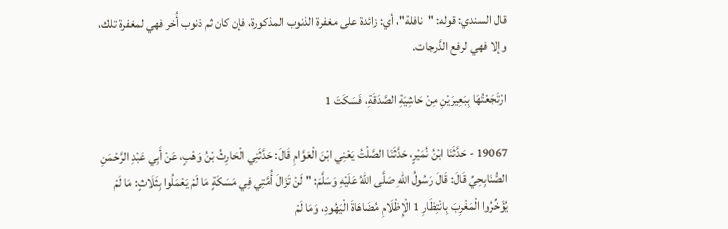قال السندي: قوله: "نافلة"، أي: زائدة على مغفرة الذنوب المذكورة، فإن كان ثم ذنوب أُخر فهي لمغفرة تلك، وإلا فهي لرفع الدَّرجات.

ارْتَجَعْتُهَا بِبَعِيرَيْنِ مِنْ حَاشِيَةِ الصَّدَقَةِ، فَسَكَتَ 1

19067 - حَدَّثَنَا ابْنُ نُمَيْرٍ، حَدَّثَنَا الصَّلْتُ يَعْنِي ابْنَ الْعَوَّامِ قَالَ: حَدَّثَنِي الْحَارِثُ بْنُ وَهْبٍ، عَنْ أَبِي عَبْدِ الرَّحْمَنِ الصُّنَابِحِيِّ قَالَ: قَالَ رَسُولُ اللهِ صَلَّى اللهُ عَلَيْهِ وَسَلَّمَ: " لَنْ تَزَالَ أُمَّتِي فِي مَسَكَةٍ مَا لَمْ يَعْمَلُوا بِثَلَاثٍ: مَا لَمْ يُؤَخِّرُوا الْمَغْرِبَ بِانْتِظَارِ 1 الْإِظْلَامِ مُضَاهَاةَ الْيَهُودِ، وَمَا لَمْ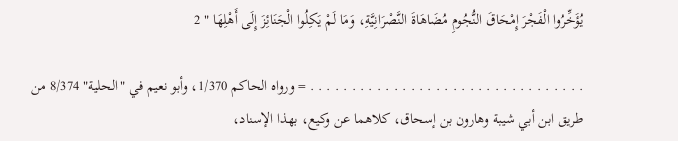يُؤَخِّرُوا الْفَجْرَ إِمْحَاقَ النُّجُومِ مُضَاهَاةَ النَّصْرَانِيَّةِ، وَمَا لَمْ يَكِلُوا الْجَنَائِزَ إِلَى أَهْلِهَا " 2

. . . . . . . . . . . . . . . . . . . . . . . . . . . . . . . . . = ورواه الحاكم 1/370، وأبو نعيم في "الحلية" 8/374 من طريق ابن أبي شيبة وهارون بن إسحاق، كلاهما عن وكيع، بهذا الإسناد،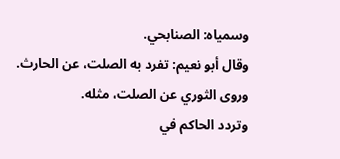وسمياه: الصنابحي.
وقال أبو نعيم: تفرد به الصلت، عن الحارث.
وروى الثوري عن الصلت، مثله.
وتردد الحاكم في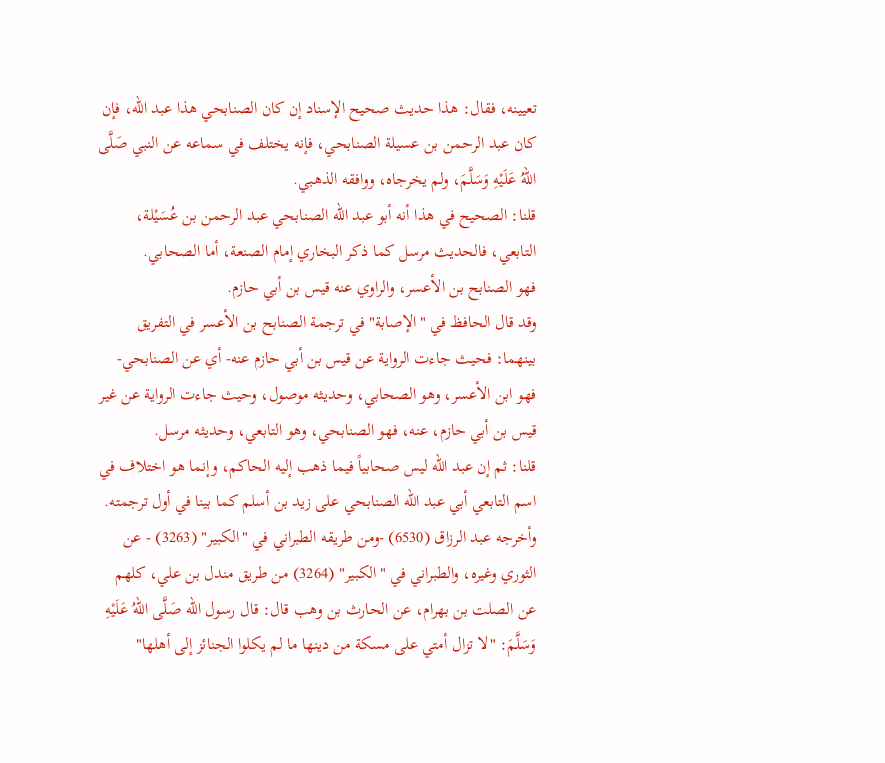تعيينه، فقال: هذا حديث صحيح الإسناد إن كان الصنابحي هذا عبد الله، فإن كان عبد الرحمن بن عسيلة الصنابحي، فإنه يختلف في سماعه عن النبي صَلَّى اللهُ عَلَيْهِ وَسَلَّمَ، ولم يخرجاه، ووافقه الذهبي.
قلنا: الصحيح في هذا أنه أبو عبد الله الصنابحي عبد الرحمن بن عُسَيْلة، التابعي، فالحديث مرسل كما ذكر البخاري إمام الصنعة، أما الصحابي.
فهو الصنابح بن الأعسر، والراوي عنه قيس بن أبي حازم.
وقد قال الحافظ في "الإصابة" في ترجمة الصنابح بن الأعسر في التفريق بينهما: فحيث جاءت الرواية عن قيس بن أبي حازم عنه- أي عن الصنابحي- فهو ابن الأعسر، وهو الصحابي، وحديثه موصول، وحيث جاءت الرواية عن غير قيس بن أبي حازم، عنه، فهو الصنابحي، وهو التابعي، وحديثه مرسل.
قلنا: ثم إن عبد الله ليس صحابياً فيما ذهب إليه الحاكم، وإنما هو اختلاف في اسم التابعي أبي عبد الله الصنابحي على زيد بن أسلم كما بينا في أول ترجمته.
وأخرجه عبد الرزاق (6530) -ومن طريقه الطبراني في "الكبير" (3263) - عن الثوري وغيره، والطبراني في "الكبير" (3264) من طريق مندل بن علي، كلهم عن الصلت بن بهرام، عن الحارث بن وهب قال: قال رسول الله صَلَّى اللهُ عَلَيْهِ وَسَلَّمَ: "لا تزال أمتي على مسكة من دينها ما لم يكلوا الجنائز إلى أهلها"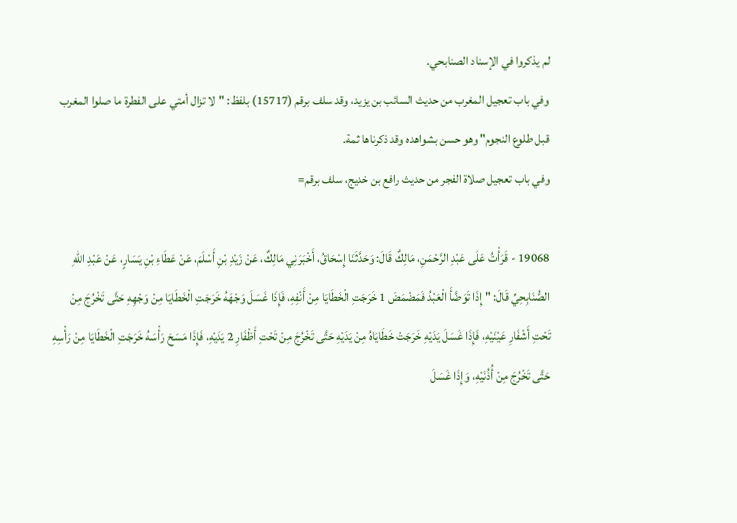لم يذكروا في الإسناد الصنابحي.
وفي باب تعجيل المغرب من حديث السائب بن يزيد، وقد سلف برقم (15717) بلفظ: "لا تزال أمتي على الفطرة ما صلوا المغرب قبل طلوع النجوم" وهو حسن بشواهده وقد ذكرناها ثمة.
وفي باب تعجيل صلاة الفجر من حديث رافع بن خديج، سلف برقم=

19068 - قَرَأْتُ عَلَى عَبْدِ الرَّحْمَنِ، مَالِكٌ قَالَ: وَحَدَّثَنَا إِسْحَاقُ، أَخْبَرَنِي مَالِكٌ، عَنْ زَيْدِ بْنِ أَسْلَمَ، عَنْ عَطَاءِ بْنِ يَسَارٍ، عَنْ عَبْدِ اللهِ الصُّنَابِحِيِّ قَالَ: " إِذَا تَوَضَّأَ الْعَبْدُ فَمَضْمَضَ 1 خَرَجَتِ الْخَطَايَا مِنْ أَنْفِهِ، فَإِذَا غَسَلَ وَجْهَهُ خَرَجَتِ الْخَطَايَا مِنْ وَجْهِهِ حَتَّى تَخْرُجَ مِنْ تَحْتِ أَشْفَارِ عَيْنَيْهِ، فَإِذَا غَسَلَ يَدَيْهِ خَرَجَتْ خَطَايَاهُ مِنْ يَدَيْهِ حَتَّى تَخْرُجَ مِنْ تَحْتِ أَظْفَارِ 2 يَدَيْهِ، فَإِذَا مَسَحَ رَأْسَهُ خَرَجَتِ الْخَطَايَا مِنْ رَأْسِهِ حَتَّى تَخْرُجَ مِنْ أُذُنَيْهِ، وَإِذَا غَسَلَ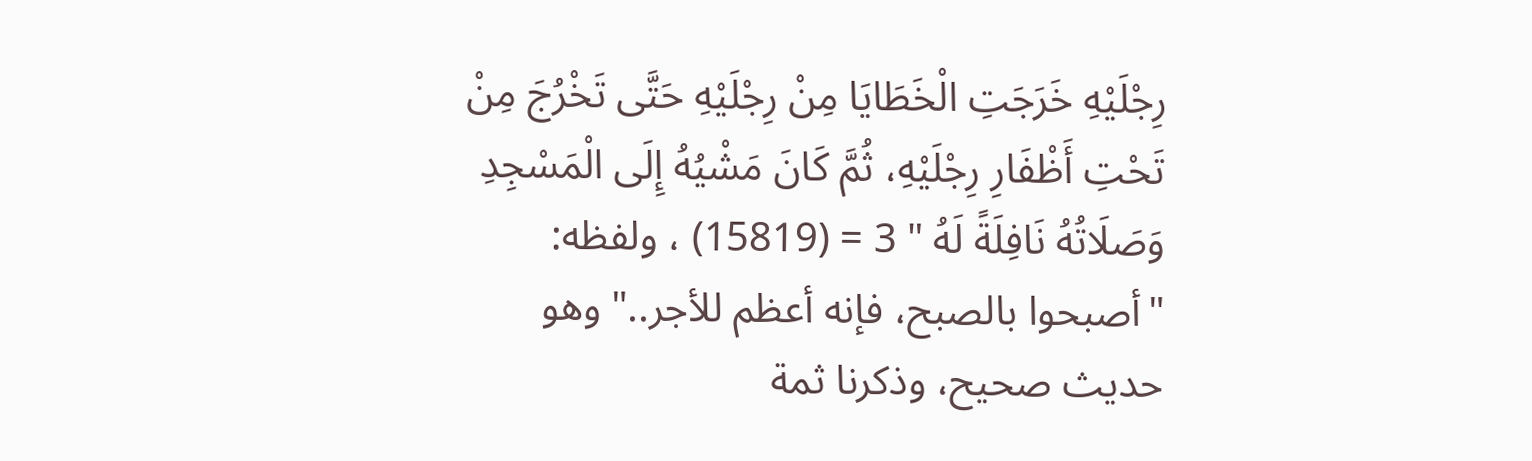رِجْلَيْهِ خَرَجَتِ الْخَطَايَا مِنْ رِجْلَيْهِ حَتَّى تَخْرُجَ مِنْ تَحْتِ أَظْفَارِ رِجْلَيْهِ، ثُمَّ كَانَ مَشْيُهُ إِلَى الْمَسْجِدِ وَصَلَاتُهُ نَافِلَةً لَهُ " 3 = (15819) ، ولفظه: "أصبحوا بالصبح، فإنه أعظم للأجر.." وهو حديث صحيح، وذكرنا ثمة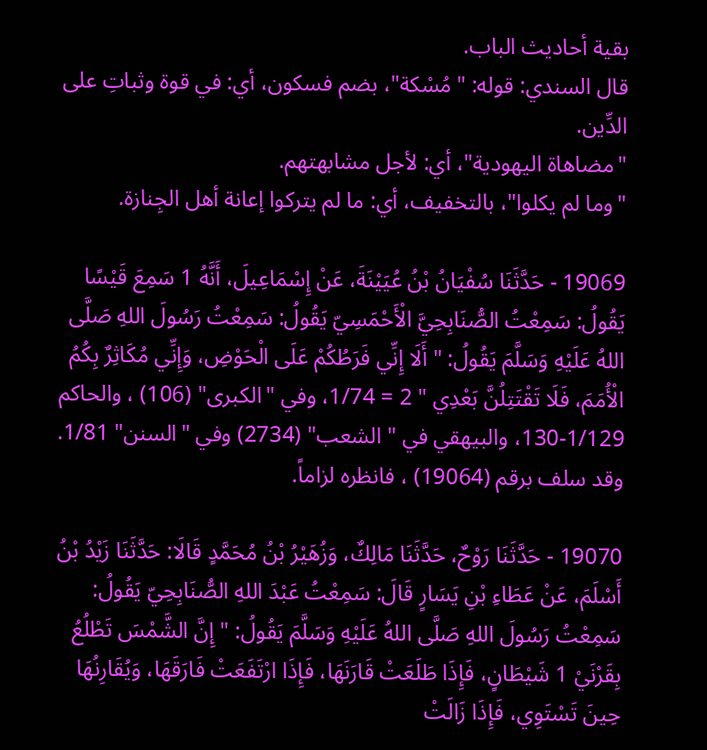بقية أحاديث الباب.
قال السندي: قوله: "مُسْكة"، بضم فسكون، أي: في قوة وثباتِ على الدِّين.
"مضاهاة اليهودية"، أي: لأجل مشابهتهم.
"وما لم يكلوا"، بالتخفيف، أي: ما لم يتركوا إعانة أهل الجِنازة.

19069 - حَدَّثَنَا سُفْيَانُ بْنُ عُيَيْنَةَ، عَنْ إِسْمَاعِيلَ، أَنَّهُ 1 سَمِعَ قَيْسًا يَقُولُ: سَمِعْتُ الصُّنَابِحِيَّ الْأَحْمَسِيّ يَقُولُ: سَمِعْتُ رَسُولَ اللهِ صَلَّى اللهُ عَلَيْهِ وَسَلَّمَ يَقُولُ: " أَلَا إِنِّي فَرَطُكُمْ عَلَى الْحَوْضِ، وَإِنِّي مُكَاثِرٌ بِكُمُ الْأُمَمَ، فَلَا تَقْتَتِلُنَّ بَعْدِي " 2 = 1/74، وفي "الكبرى" (106) ، والحاكم 1/129-130، والبيهقي في " الشعب" (2734) وفي "السنن" 1/81. وقد سلف برقم (19064) ، فانظره لزاماً.

19070 - حَدَّثَنَا رَوْحٌ، حَدَّثَنَا مَالِكٌ، وَزُهَيْرُ بْنُ مُحَمَّدٍ قَالَا: حَدَّثَنَا زَيْدُ بْنُ أَسْلَمَ، عَنْ عَطَاءِ بْنِ يَسَارٍ قَالَ: سَمِعْتُ عَبْدَ اللهِ الصُّنَابِحِيّ يَقُولُ: سَمِعْتُ رَسُولَ اللهِ صَلَّى اللهُ عَلَيْهِ وَسَلَّمَ يَقُولُ: " إِنَّ الشَّمْسَ تَطْلُعُ بِقَرْنَيْ 1 شَيْطَانٍ، فَإِذَا طَلَعَتْ قَارَنَهَا، فَإِذَا ارْتَفَعَتْ فَارَقَهَا، وَيُقَارِنُهَا حِينَ تَسْتَوِي، فَإِذَا زَالَتْ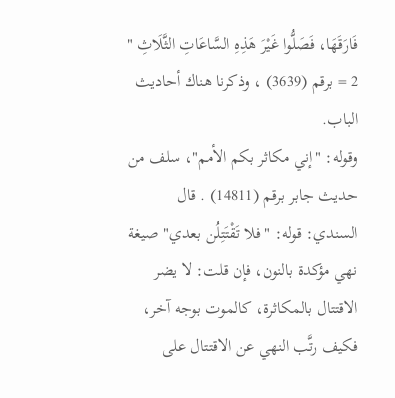فَارَقَهَا، فَصَلُّوا غَيْرَ هَذِهِ السَّاعَاتِ الثَّلَاثِ " 2 = برقم (3639) ، وذكرنا هناك أحاديث الباب.
وقوله: "إني مكاثر بكم الأمم"، سلف من حديث جابر برقم (14811) . قال السندي: قوله: "فلا تَقْتَتِلُن بعدي" صيغة نهي مؤكدة بالنون، فإن قلت: لا يضر الاقتتال بالمكاثرة، كالموت بوجه آخر، فكيف رتَّب النهي عن الاقتتال على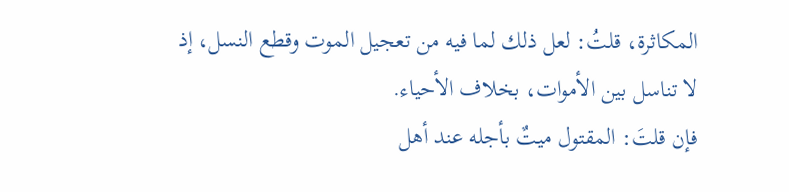المكاثرة، قلتُ: لعل ذلك لما فيه من تعجيل الموت وقطع النسل، إذ لا تناسل بين الأموات، بخلاف الأحياء.
فإن قلتَ: المقتول ميتٌ بأجله عند أهل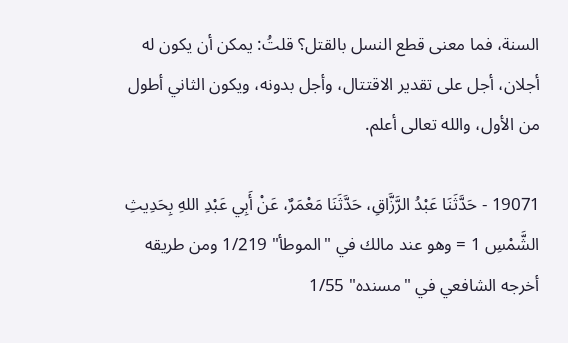السنة، فما معنى قطع النسل بالقتل؟ قلتُ: يمكن أن يكون له أجلان، أجل على تقدير الاقتتال، وأجل بدونه، ويكون الثاني أطول من الأول، والله تعالى أعلم.

19071 - حَدَّثَنَا عَبْدُ الرَّزَّاقِ، حَدَّثَنَا مَعْمَرٌ، عَنْ أَبِي عَبْدِ اللهِ بِحَدِيثِ الشَّمْسِ 1 = وهو عند مالك في "الموطأ" 1/219 ومن طريقه أخرجه الشافعي في "مسنده" 1/55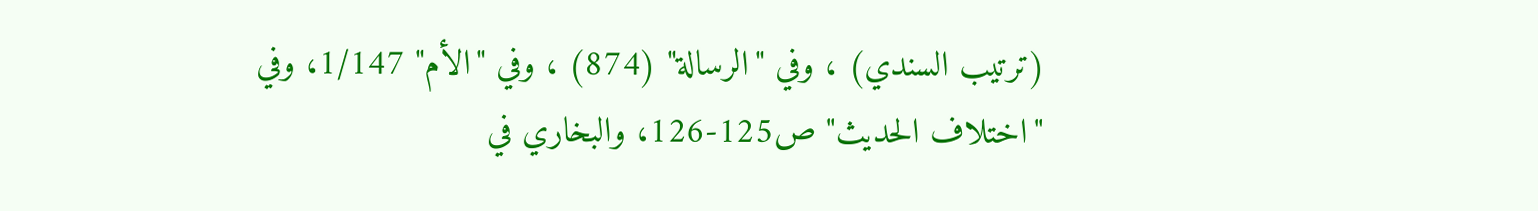(ترتيب السندي) ، وفي "الرسالة" (874) ، وفي "الأم" 1/147، وفي "اختلاف الحديث" ص125-126، والبخاري في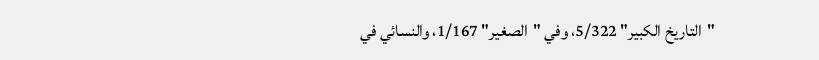"التاريخ الكبير" 5/322، وفي "الصغير" 1/167، والنسائي في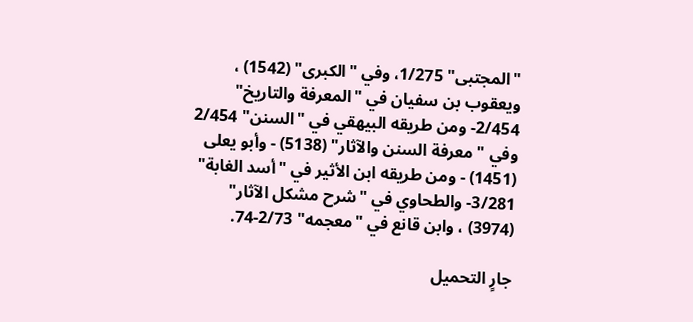"المجتبى" 1/275، وفي "الكبرى" (1542) ، ويعقوب بن سفيان في "المعرفة والتاريخ" 2/454- ومن طريقه البيهقي في "السنن" 2/454 وفي "معرفة السنن والآثار" (5138) - وأبو يعلى (1451) - ومن طريقه ابن الأثير في "أسد الغابة" 3/281- والطحاوي في "شرح مشكل الآثار" (3974) ، وابن قانع في "معجمه" 2/73-74.

جارٍ التحميل